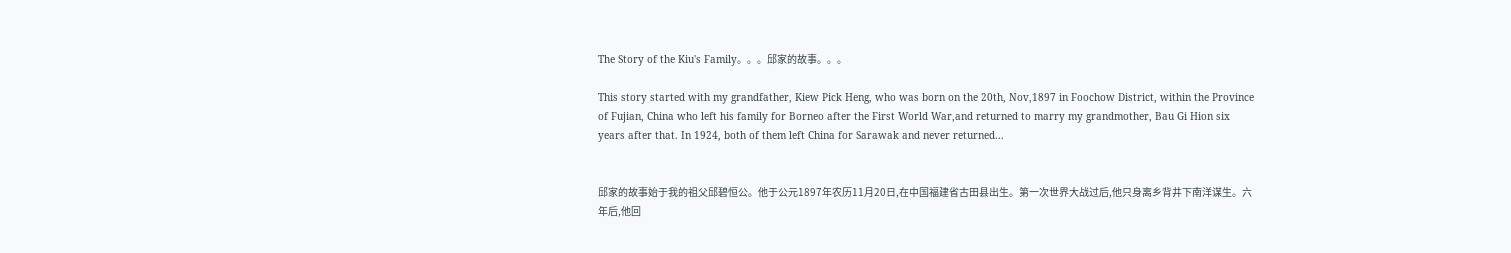The Story of the Kiu's Family。。。邱家的故事。。。

This story started with my grandfather, Kiew Pick Heng, who was born on the 20th, Nov,1897 in Foochow District, within the Province of Fujian, China who left his family for Borneo after the First World War,and returned to marry my grandmother, Bau Gi Hion six years after that. In 1924, both of them left China for Sarawak and never returned...


邱家的故事始于我的祖父邱碧恒公。他于公元1897年农历11月20日,在中国福建省古田县出生。第一次世界大战过后,他只身离乡背井下南洋谋生。六年后,他回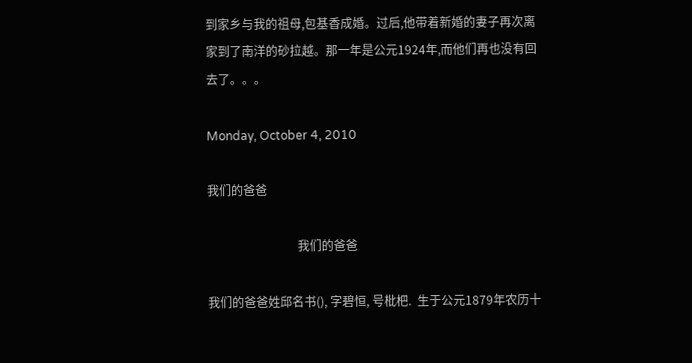到家乡与我的祖母,包基香成婚。过后,他带着新婚的妻子再次离家到了南洋的砂拉越。那一年是公元1924年,而他们再也没有回去了。。。

Monday, October 4, 2010

我们的爸爸

                              我们的爸爸

我们的爸爸姓邱名书(), 字碧恒, 号枇杷.  生于公元1879年农历十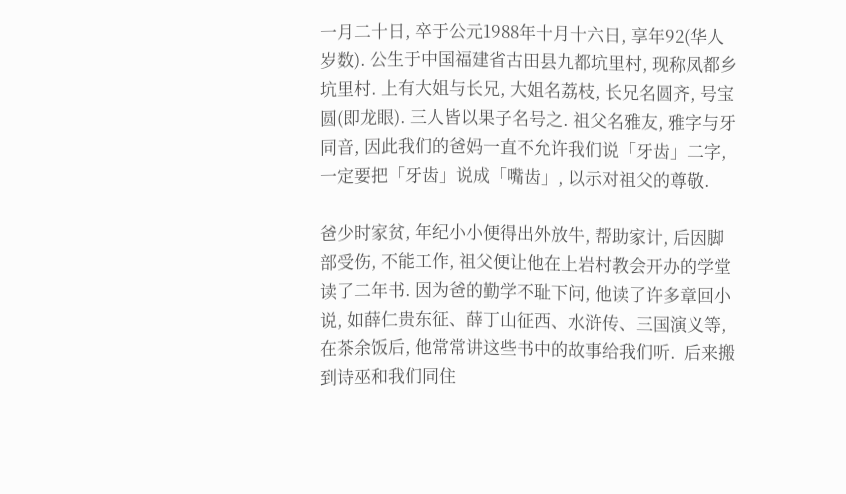一月二十日, 卒于公元1988年十月十六日, 享年92(华人岁数). 公生于中国福建省古田县九都坑里村, 现称凤都乡坑里村. 上有大姐与长兄, 大姐名荔枝, 长兄名圆齐, 号宝圆(即龙眼). 三人皆以果子名号之. 祖父名雅友, 雅字与牙同音, 因此我们的爸妈一直不允许我们说「牙齿」二字, 一定要把「牙齿」说成「嘴齿」, 以示对祖父的尊敬.

爸少时家贫, 年纪小小便得出外放牛, 帮助家计, 后因脚部受伤, 不能工作, 祖父便让他在上岩村教会开办的学堂读了二年书. 因为爸的勤学不耻下问, 他读了许多章回小说, 如薛仁贵东征、薛丁山征西、水浒传、三国演义等, 在茶余饭后, 他常常讲这些书中的故事给我们听.  后来搬到诗巫和我们同住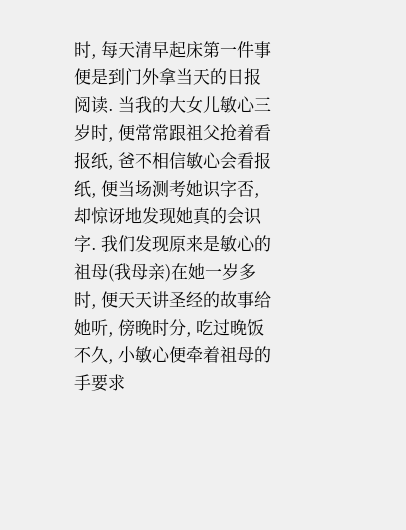时, 每天清早起床第一件事便是到门外拿当天的日报阅读. 当我的大女儿敏心三岁时, 便常常跟祖父抢着看报纸, 爸不相信敏心会看报纸, 便当场测考她识字否, 却惊讶地发现她真的会识字. 我们发现原来是敏心的祖母(我母亲)在她一岁多时, 便天天讲圣经的故事给她听, 傍晚时分, 吃过晚饭不久, 小敏心便牵着祖母的手要求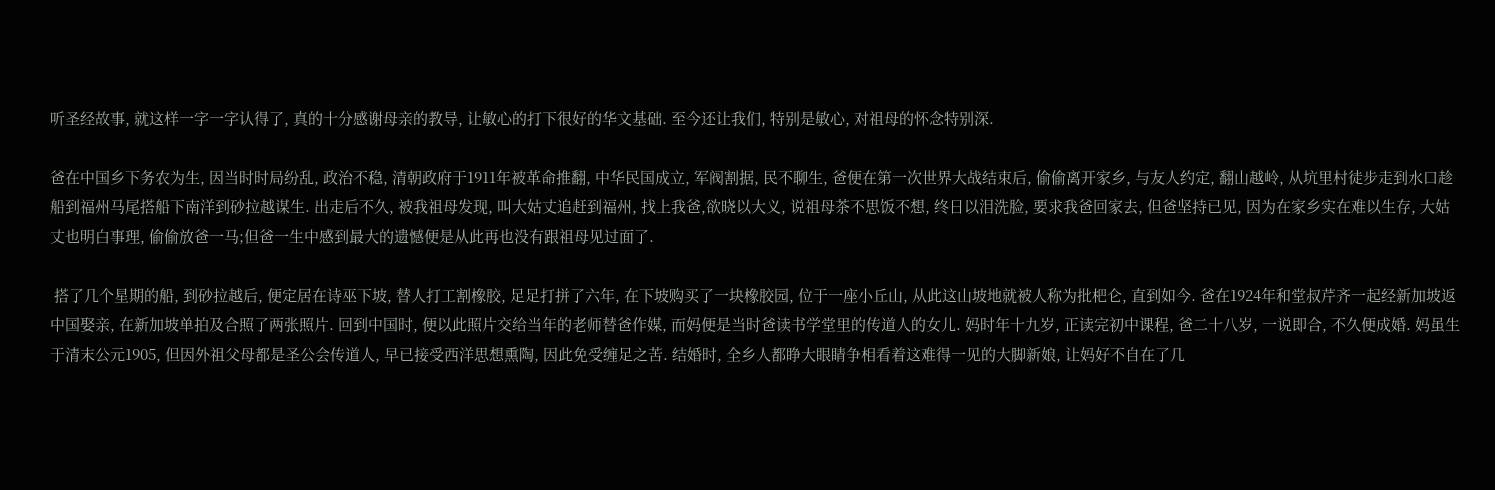听圣经故事, 就这样一字一字认得了, 真的十分感谢母亲的教导, 让敏心的打下很好的华文基础. 至今还让我们, 特别是敏心, 对祖母的怀念特别深.

爸在中国乡下务农为生, 因当时时局纷乱, 政治不稳, 清朝政府于1911年被革命推翻, 中华民国成立, 军阀割据, 民不聊生, 爸便在第一次世界大战结束后, 偷偷离开家乡, 与友人约定, 翻山越岭, 从坑里村徒步走到水口趁船到福州马尾搭船下南洋到砂拉越谋生. 出走后不久, 被我祖母发现, 叫大姑丈追赶到福州, 找上我爸,欲晓以大义, 说祖母茶不思饭不想, 终日以泪洗脸, 要求我爸回家去, 但爸坚持已见, 因为在家乡实在难以生存, 大姑丈也明白事理, 偷偷放爸一马;但爸一生中感到最大的遗憾便是从此再也没有跟祖母见过面了.

 搭了几个星期的船, 到砂拉越后, 便定居在诗巫下坡, 替人打工割橡胶, 足足打拼了六年, 在下坡购买了一块橡胶园, 位于一座小丘山, 从此这山坡地就被人称为批杷仑, 直到如今. 爸在1924年和堂叔芹齐一起经新加坡返中国娶亲, 在新加坡单拍及合照了两张照片. 回到中国时, 便以此照片交给当年的老师替爸作媒, 而妈便是当时爸读书学堂里的传道人的女儿. 妈时年十九岁, 正读完初中课程, 爸二十八岁, 一说即合, 不久便成婚. 妈虽生于清末公元1905, 但因外祖父母都是圣公会传道人, 早已接受西洋思想熏陶, 因此免受缠足之苦. 结婚时, 全乡人都睁大眼睛争相看着这难得一见的大脚新娘, 让妈好不自在了几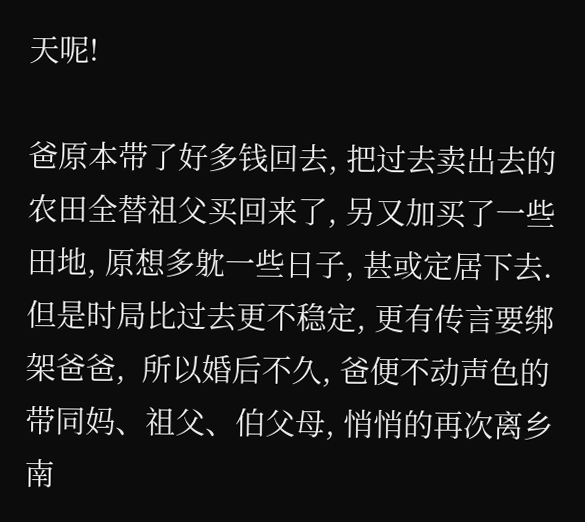天呢!

爸原本带了好多钱回去, 把过去卖出去的农田全替祖父买回来了, 另又加买了一些田地, 原想多躭一些日子, 甚或定居下去.  但是时局比过去更不稳定, 更有传言要绑架爸爸,  所以婚后不久, 爸便不动声色的带同妈、祖父、伯父母, 悄悄的再次离乡南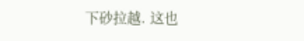下砂拉越. 这也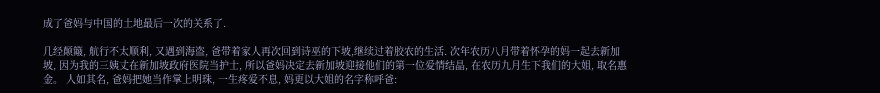成了爸妈与中国的土地最后一次的关系了.

几经颠簸, 航行不太顺利, 又遇到海盗, 爸带着家人再次回到诗巫的下坡,继续过着胶农的生活. 次年农历八月带着怀孕的妈一起去新加坡, 因为我的三姨丈在新加坡政府医院当护士, 所以爸妈决定去新加坡迎接他们的第一位爱情结晶, 在农历九月生下我们的大姐, 取名惠金。 人如其名, 爸妈把她当作掌上明珠, 一生疼爱不息, 妈更以大姐的名字称呼爸: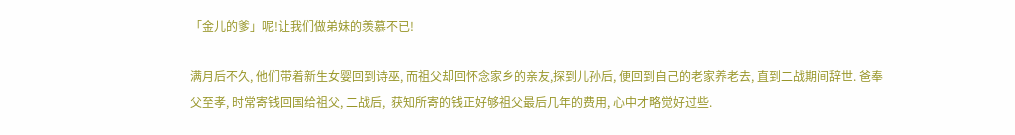「金儿的爹」呢!让我们做弟妹的羡慕不已!

满月后不久, 他们带着新生女婴回到诗巫, 而祖父却回怀念家乡的亲友,探到儿孙后, 便回到自己的老家养老去, 直到二战期间辞世. 爸奉父至孝, 时常寄钱回国给祖父, 二战后,  获知所寄的钱正好够祖父最后几年的费用, 心中才略觉好过些.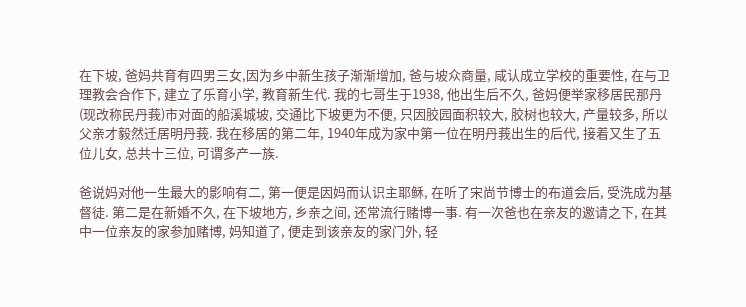在下坡, 爸妈共育有四男三女,因为乡中新生孩子渐渐增加, 爸与坡众商量, 咸认成立学校的重要性, 在与卫理教会合作下, 建立了乐育小学, 教育新生代. 我的七哥生于1938, 他出生后不久, 爸妈便举家移居民那丹(现改称民丹莪)市对面的船溪城坡, 交通比下坡更为不便, 只因胶园面积较大, 胶树也较大, 产量较多, 所以父亲才毅然迁居明丹莪. 我在移居的第二年, 1940年成为家中第一位在明丹莪出生的后代, 接着又生了五位儿女, 总共十三位, 可谓多产一族.

爸说妈对他一生最大的影响有二, 第一便是因妈而认识主耶稣, 在听了宋尚节博士的布道会后, 受洗成为基督徒. 第二是在新婚不久, 在下坡地方, 乡亲之间, 还常流行赌博一事. 有一次爸也在亲友的邀请之下, 在其中一位亲友的家参加赌博, 妈知道了, 便走到该亲友的家门外, 轻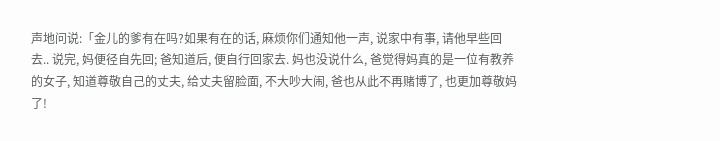声地问说:「金儿的爹有在吗?如果有在的话, 麻烦你们通知他一声, 说家中有事, 请他早些回去.. 说完, 妈便径自先回; 爸知道后, 便自行回家去. 妈也没说什么, 爸觉得妈真的是一位有教养的女子, 知道尊敬自己的丈夫, 给丈夫留脸面, 不大吵大闹, 爸也从此不再赌博了, 也更加尊敬妈了!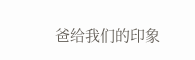爸给我们的印象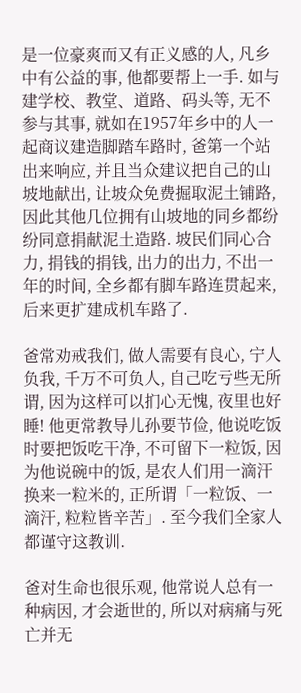是一位豪爽而又有正义感的人, 凡乡中有公益的事, 他都要帮上一手. 如与建学校、教堂、道路、码头等, 无不参与其事, 就如在1957年乡中的人一起商议建造脚踏车路时, 爸第一个站出来响应, 并且当众建议把自己的山坡地献出, 让坡众免费掘取泥土铺路, 因此其他几位拥有山坡地的同乡都纷纷同意捐献泥土造路. 坡民们同心合力, 捐钱的捐钱, 出力的出力, 不出一年的时间, 全乡都有脚车路连贯起来, 后来更扩建成机车路了.

爸常劝戒我们, 做人需要有良心, 宁人负我, 千万不可负人, 自己吃亏些无所谓, 因为这样可以扪心无愧, 夜里也好睡! 他更常教导儿孙要节俭, 他说吃饭时要把饭吃干净, 不可留下一粒饭, 因为他说碗中的饭, 是农人们用一滴汗换来一粒米的, 正所谓「一粒饭、一滴汗, 粒粒皆辛苦」. 至今我们全家人都谨守这教训.

爸对生命也很乐观, 他常说人总有一种病因, 才会逝世的, 所以对病痛与死亡并无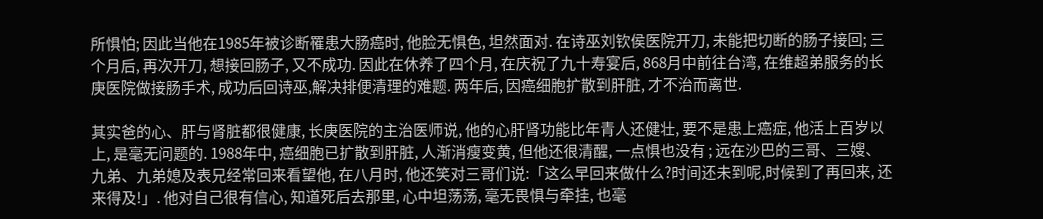所惧怕; 因此当他在1985年被诊断罹患大肠癌时, 他脸无惧色, 坦然面对. 在诗巫刘钦侯医院开刀, 未能把切断的肠子接回; 三个月后, 再次开刀, 想接回肠子, 又不成功. 因此在休养了四个月, 在庆祝了九十寿宴后, 868月中前往台湾, 在维超弟服务的长庚医院做接肠手术, 成功后回诗巫,解决排便清理的难题. 两年后, 因癌细胞扩散到肝脏, 才不治而离世.

其实爸的心、肝与肾脏都很健康, 长庚医院的主治医师说, 他的心肝肾功能比年青人还健壮, 要不是患上癌症, 他活上百岁以上, 是毫无问题的. 1988年中, 癌细胞已扩散到肝脏, 人渐消瘦变黄, 但他还很清醒, 一点惧也没有 ; 远在沙巴的三哥、三嫂、九弟、九弟媳及表兄经常回来看望他, 在八月时, 他还笑对三哥们说:「这么早回来做什么?时间还未到呢,时候到了再回来, 还来得及!」. 他对自己很有信心, 知道死后去那里, 心中坦荡荡, 毫无畏惧与牵挂, 也毫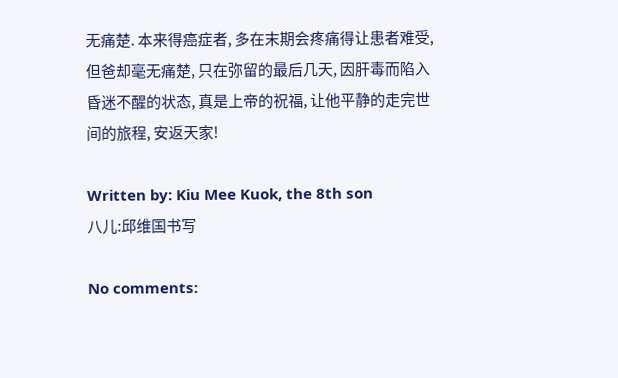无痛楚. 本来得癌症者, 多在末期会疼痛得让患者难受, 但爸却毫无痛楚, 只在弥留的最后几天, 因肝毒而陷入昏迷不醒的状态, 真是上帝的祝福, 让他平静的走完世间的旅程, 安返天家!

Written by: Kiu Mee Kuok, the 8th son
八儿:邱维国书写

No comments: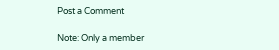Post a Comment

Note: Only a member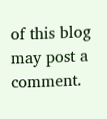of this blog may post a comment.